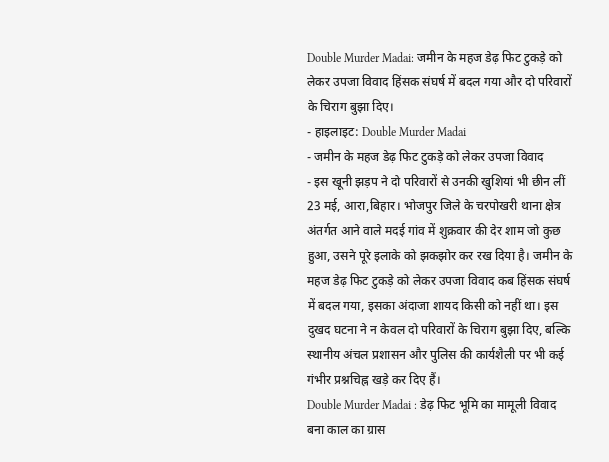Double Murder Madai: जमीन के महज डेढ़ फिट टुकड़े को लेकर उपजा विवाद हिंसक संघर्ष में बदल गया और दो परिवारों के चिराग बुझा दिए।
- हाइलाइट: Double Murder Madai
- जमीन के महज डेढ़ फिट टुकड़े को लेकर उपजा विवाद
- इस खूनी झड़प ने दो परिवारों से उनकी खुशियां भी छीन लीं
23 मई, आरा,बिहार। भोजपुर जिले के चरपोखरी थाना क्षेत्र अंतर्गत आने वाले मदई गांव में शुक्रवार की देर शाम जो कुछ हुआ, उसने पूरे इलाके को झकझोर कर रख दिया है। जमीन के महज डेढ़ फिट टुकड़े को लेकर उपजा विवाद कब हिंसक संघर्ष में बदल गया, इसका अंदाजा शायद किसी को नहीं था। इस दुखद घटना ने न केवल दो परिवारों के चिराग बुझा दिए, बल्कि स्थानीय अंचल प्रशासन और पुलिस की कार्यशैली पर भी कई गंभीर प्रश्नचिह्न खड़े कर दिए हैं।
Double Murder Madai : डेढ़ फिट भूमि का मामूली विवाद बना काल का ग्रास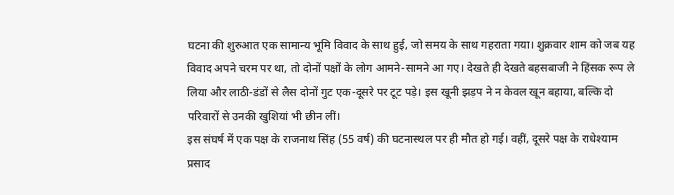घटना की शुरुआत एक सामान्य भूमि विवाद के साथ हुई, जो समय के साथ गहराता गया। शुक्रवार शाम को जब यह विवाद अपने चरम पर था, तो दोनों पक्षों के लोग आमने-सामने आ गए। देखते ही देखते बहसबाजी ने हिंसक रूप ले लिया और लाठी-डंडों से लैस दोनों गुट एक-दूसरे पर टूट पड़े। इस खूनी झड़प ने न केवल खून बहाया, बल्कि दो परिवारों से उनकी खुशियां भी छीन लीं।
इस संघर्ष में एक पक्ष के राजनाथ सिंह (55 वर्ष) की घटनास्थल पर ही मौत हो गई। वहीं, दूसरे पक्ष के राधेश्याम प्रसाद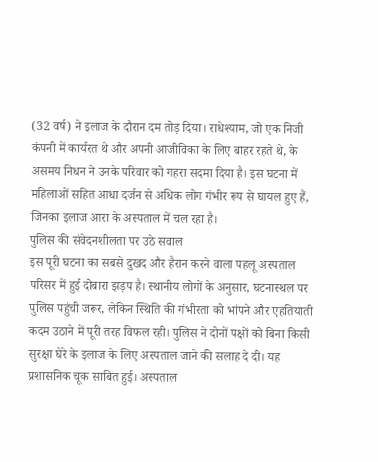(32 वर्ष) ने इलाज के दौरान दम तोड़ दिया। राधेश्याम, जो एक निजी कंपनी में कार्यरत थे और अपनी आजीविका के लिए बाहर रहते थे, के असमय निधन ने उनके परिवार को गहरा सदमा दिया है। इस घटना में महिलाओं सहित आधा दर्जन से अधिक लोग गंभीर रूप से घायल हुए हैं, जिनका इलाज आरा के अस्पताल में चल रहा है।
पुलिस की संवेदनशीलता पर उठे सवाल
इस पूरी घटना का सबसे दुखद और हैरान करने वाला पहलू अस्पताल परिसर में हुई दोबारा झड़प है। स्थानीय लोगों के अनुसार, घटनास्थल पर पुलिस पहुंची जरूर, लेकिन स्थिति की गंभीरता को भांपने और एहतियाती कदम उठाने में पूरी तरह विफल रही। पुलिस ने दोनों पक्षों को बिना किसी सुरक्षा घेरे के इलाज के लिए अस्पताल जाने की सलाह दे दी। यह प्रशासनिक चूक साबित हुई। अस्पताल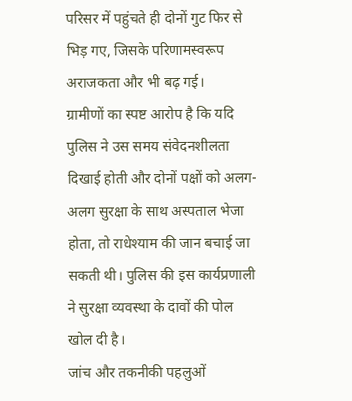परिसर में पहुंचते ही दोनों गुट फिर से भिड़ गए, जिसके परिणामस्वरूप अराजकता और भी बढ़ गई।
ग्रामीणों का स्पष्ट आरोप है कि यदि पुलिस ने उस समय संवेदनशीलता दिखाई होती और दोनों पक्षों को अलग-अलग सुरक्षा के साथ अस्पताल भेजा होता, तो राधेश्याम की जान बचाई जा सकती थी। पुलिस की इस कार्यप्रणाली ने सुरक्षा व्यवस्था के दावों की पोल खोल दी है।
जांच और तकनीकी पहलुओं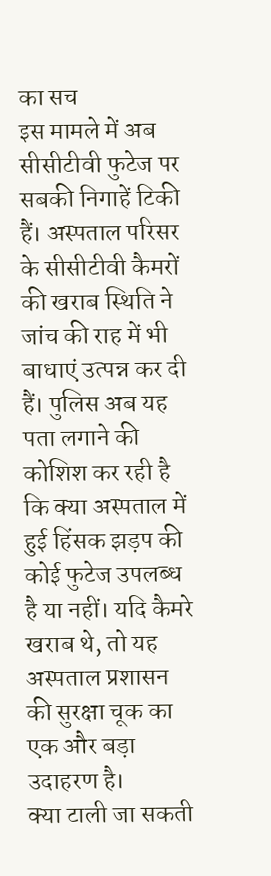का सच
इस मामले में अब सीसीटीवी फुटेज पर सबकी निगाहें टिकी हैं। अस्पताल परिसर के सीसीटीवी कैमरों की खराब स्थिति ने जांच की राह में भी बाधाएं उत्पन्न कर दी हैं। पुलिस अब यह पता लगाने की कोशिश कर रही है कि क्या अस्पताल में हुई हिंसक झड़प की कोई फुटेज उपलब्ध है या नहीं। यदि कैमरे खराब थे, तो यह अस्पताल प्रशासन की सुरक्षा चूक का एक और बड़ा उदाहरण है।
क्या टाली जा सकती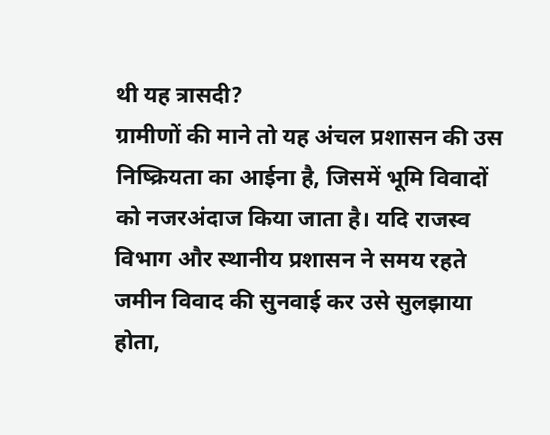थी यह त्रासदी?
ग्रामीणों की माने तो यह अंचल प्रशासन की उस निष्क्रियता का आईना है, जिसमें भूमि विवादों को नजरअंदाज किया जाता है। यदि राजस्व विभाग और स्थानीय प्रशासन ने समय रहते जमीन विवाद की सुनवाई कर उसे सुलझाया होता,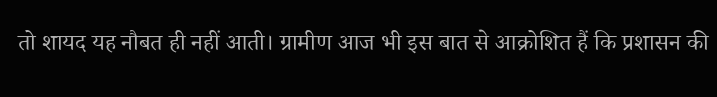तो शायद यह नौबत ही नहीं आती। ग्रामीण आज भी इस बात से आक्रोशित हैं कि प्रशासन की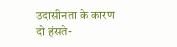उदासीनता के कारण दो हंसते-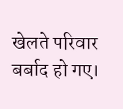खेलते परिवार बर्बाद हो गए।